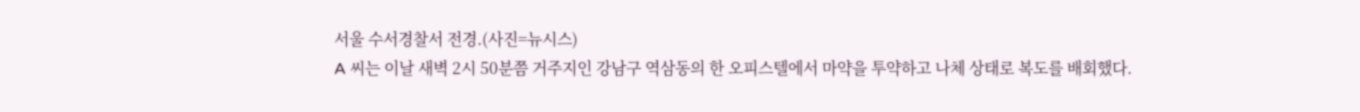서울 수서경찰서 전경.(사진=뉴시스)
A 씨는 이날 새벽 2시 50분쯤 거주지인 강남구 역삼동의 한 오피스텔에서 마약을 투약하고 나체 상태로 복도를 배회했다.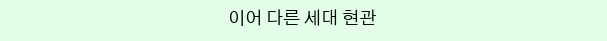이어 다른 세대 현관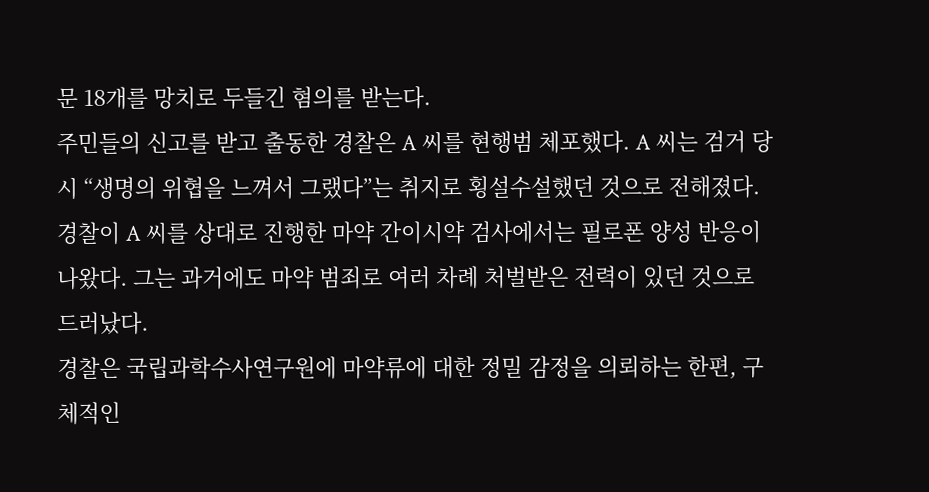문 18개를 망치로 두들긴 혐의를 받는다.
주민들의 신고를 받고 출동한 경찰은 A 씨를 현행범 체포했다. A 씨는 검거 당시 “생명의 위협을 느껴서 그랬다”는 취지로 횡설수설했던 것으로 전해졌다.
경찰이 A 씨를 상대로 진행한 마약 간이시약 검사에서는 필로폰 양성 반응이 나왔다. 그는 과거에도 마약 범죄로 여러 차례 처벌받은 전력이 있던 것으로 드러났다.
경찰은 국립과학수사연구원에 마약류에 대한 정밀 감정을 의뢰하는 한편, 구체적인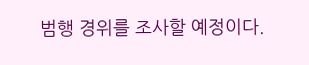범행 경위를 조사할 예정이다.